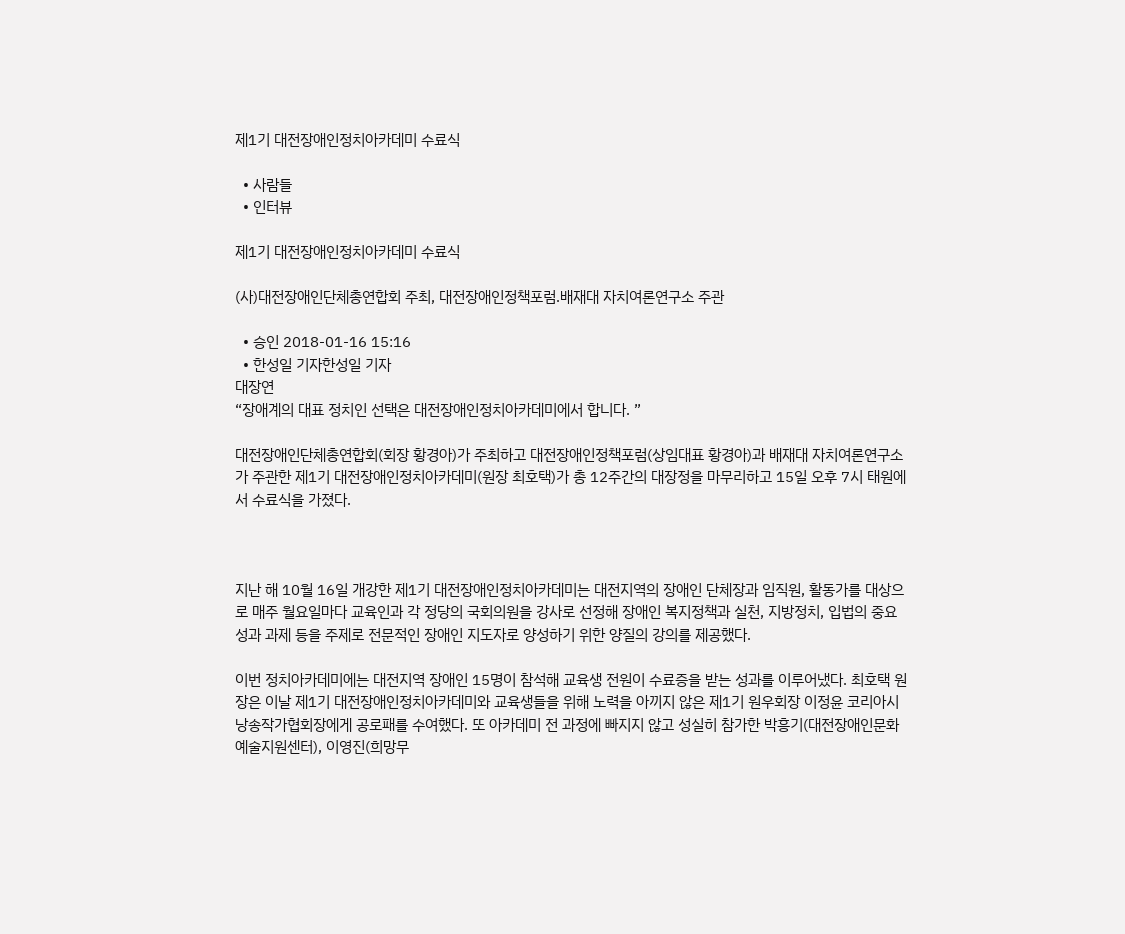제1기 대전장애인정치아카데미 수료식

  • 사람들
  • 인터뷰

제1기 대전장애인정치아카데미 수료식

(사)대전장애인단체총연합회 주최, 대전장애인정책포럼.배재대 자치여론연구소 주관

  • 승인 2018-01-16 15:16
  • 한성일 기자한성일 기자
대장연
“장애계의 대표 정치인 선택은 대전장애인정치아카데미에서 합니다. ”

대전장애인단체총연합회(회장 황경아)가 주최하고 대전장애인정책포럼(상임대표 황경아)과 배재대 자치여론연구소가 주관한 제1기 대전장애인정치아카데미(원장 최호택)가 총 12주간의 대장정을 마무리하고 15일 오후 7시 태원에서 수료식을 가졌다.



지난 해 10월 16일 개강한 제1기 대전장애인정치아카데미는 대전지역의 장애인 단체장과 임직원, 활동가를 대상으로 매주 월요일마다 교육인과 각 정당의 국회의원을 강사로 선정해 장애인 복지정책과 실천, 지방정치, 입법의 중요성과 과제 등을 주제로 전문적인 장애인 지도자로 양성하기 위한 양질의 강의를 제공했다.

이번 정치아카데미에는 대전지역 장애인 15명이 참석해 교육생 전원이 수료증을 받는 성과를 이루어냈다. 최호택 원장은 이날 제1기 대전장애인정치아카데미와 교육생들을 위해 노력을 아끼지 않은 제1기 원우회장 이정윤 코리아시낭송작가협회장에게 공로패를 수여했다. 또 아카데미 전 과정에 빠지지 않고 성실히 참가한 박흥기(대전장애인문화예술지원센터), 이영진(희망무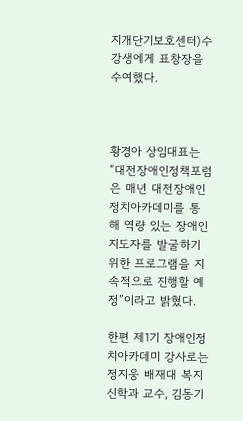지개단기보호센터)수강생에게 표창장을 수여했다.



황경아 상임대표는 “대전장애인정책포럼은 매년 대전장애인정치아카데미를 통해 역량 있는 장애인 지도자를 발굴하기 위한 프로그램을 지속적으로 진행할 예정”이라고 밝혔다.

한편 제1기 장애인정치아카데미 강사로는 정지웅 배재대 복지신학과 교수, 김동기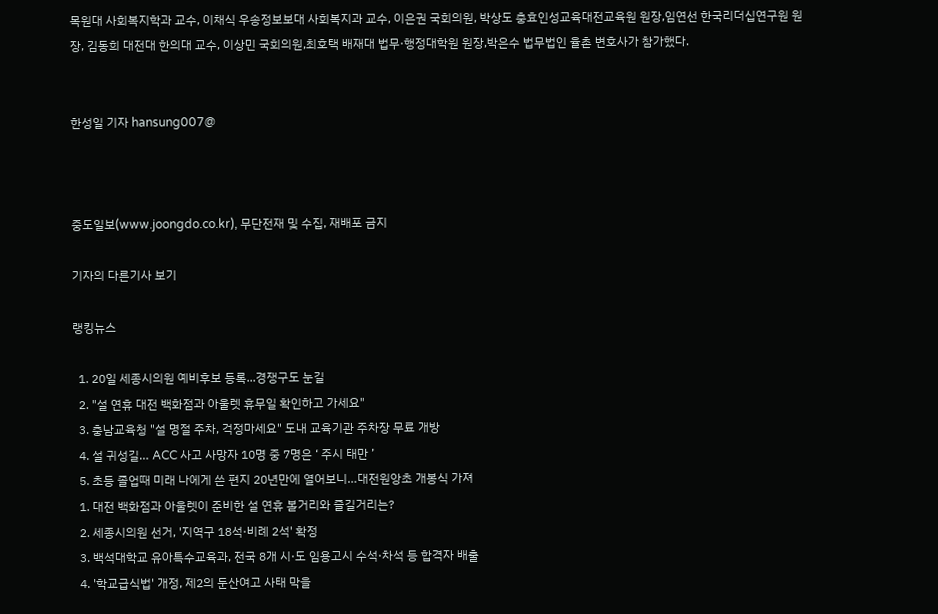목원대 사회복지학과 교수, 이채식 우송정보보대 사회복지과 교수, 이은권 국회의원, 박상도 충효인성교육대전교육원 원장,임연선 한국리더십연구원 원장, 김동희 대전대 한의대 교수, 이상민 국회의원,최호택 배재대 법무·행정대학원 원장,박은수 법무법인 율촌 변호사가 참가했다.


한성일 기자 hansung007@



중도일보(www.joongdo.co.kr), 무단전재 및 수집, 재배포 금지

기자의 다른기사 보기

랭킹뉴스

  1. 20일 세종시의원 예비후보 등록...경쟁구도 눈길
  2. "설 연휴 대전 백화점과 아울렛 휴무일 확인하고 가세요"
  3. 충남교육청 "설 명절 주차, 걱정마세요" 도내 교육기관 주차장 무료 개방
  4. 설 귀성길… ACC 사고 사망자 10명 중 7명은 ‘ 주시 태만 ’
  5. 초등 졸업때 미래 나에게 쓴 편지 20년만에 열어보니…대전원앙초 개봉식 가져
  1. 대전 백화점과 아울렛이 준비한 설 연휴 볼거리와 즐길거리는?
  2. 세종시의원 선거, '지역구 18석·비례 2석' 확정
  3. 백석대학교 유아특수교육과, 전국 8개 시·도 임용고시 수석·차석 등 합격자 배출
  4. '학교급식법' 개정, 제2의 둔산여고 사태 막을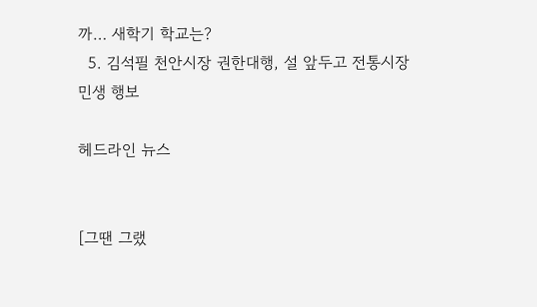까… 새학기 학교는?
  5. 김석필 천안시장 권한대행, 설 앞두고 전통시장 민생 행보

헤드라인 뉴스


[그땐 그랬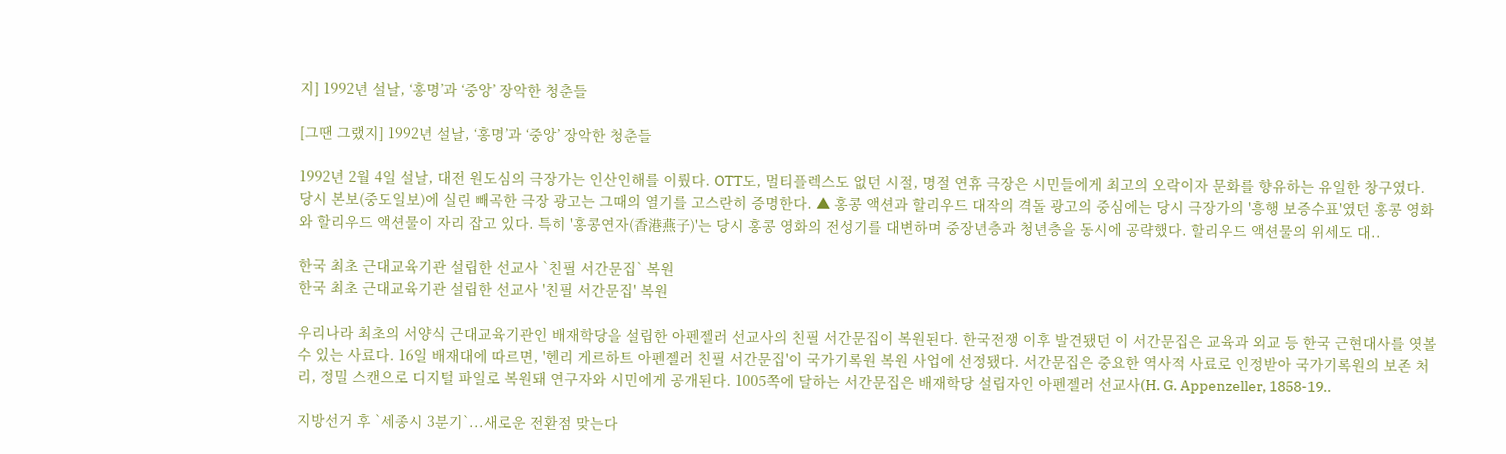지] 1992년 설날, ‘홍명’과 ‘중앙’ 장악한 청춘들

[그땐 그랬지] 1992년 설날, ‘홍명’과 ‘중앙’ 장악한 청춘들

1992년 2월 4일 설날, 대전 원도심의 극장가는 인산인해를 이뤘다. OTT도, 멀티플렉스도 없던 시절, 명절 연휴 극장은 시민들에게 최고의 오락이자 문화를 향유하는 유일한 창구였다. 당시 본보(중도일보)에 실린 빼곡한 극장 광고는 그때의 열기를 고스란히 증명한다. ▲ 홍콩 액션과 할리우드 대작의 격돌 광고의 중심에는 당시 극장가의 '흥행 보증수표'였던 홍콩 영화와 할리우드 액션물이 자리 잡고 있다. 특히 '홍콩연자(香港燕子)'는 당시 홍콩 영화의 전성기를 대변하며 중장년층과 청년층을 동시에 공략했다. 할리우드 액션물의 위세도 대..

한국 최초 근대교육기관 설립한 선교사 `친필 서간문집` 복원
한국 최초 근대교육기관 설립한 선교사 '친필 서간문집' 복원

우리나라 최초의 서양식 근대교육기관인 배재학당을 설립한 아펜젤러 선교사의 친필 서간문집이 복원된다. 한국전쟁 이후 발견됐던 이 서간문집은 교육과 외교 등 한국 근현대사를 엿볼 수 있는 사료다. 16일 배재대에 따르면, '헨리 게르하트 아펜젤러 친필 서간문집'이 국가기록원 복원 사업에 선정됐다. 서간문집은 중요한 역사적 사료로 인정받아 국가기록원의 보존 처리, 정밀 스캔으로 디지털 파일로 복원돼 연구자와 시민에게 공개된다. 1005쪽에 달하는 서간문집은 배재학당 설립자인 아펜젤러 선교사(H. G. Appenzeller, 1858-19..

지방선거 후 `세종시 3분기`...새로운 전환점 맞는다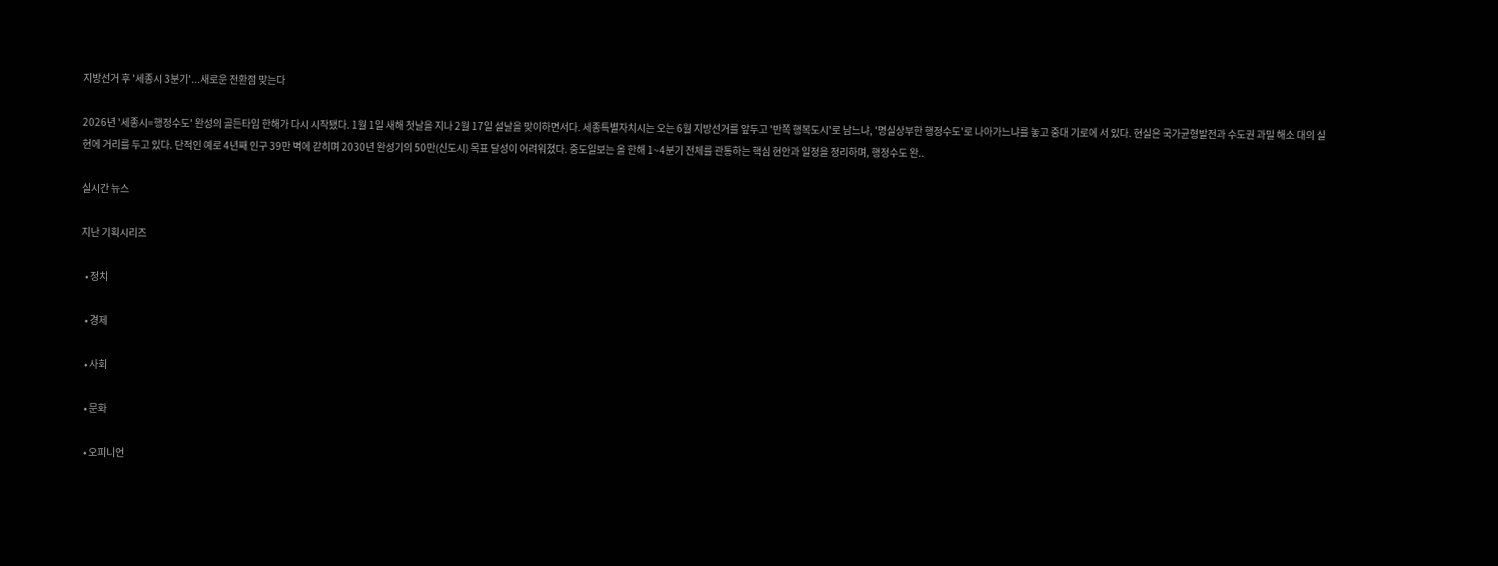지방선거 후 '세종시 3분기'...새로운 전환점 맞는다

2026년 '세종시=행정수도' 완성의 골든타임 한해가 다시 시작됐다. 1월 1일 새해 첫날을 지나 2월 17일 설날을 맞이하면서다. 세종특별자치시는 오는 6월 지방선거를 앞두고 '반쪽 행복도시'로 남느냐, '명실상부한 행정수도'로 나아가느냐를 놓고 중대 기로에 서 있다. 현실은 국가균형발전과 수도권 과밀 해소 대의 실현에 거리를 두고 있다. 단적인 예로 4년째 인구 39만 벽에 갇히며 2030년 완성기의 50만(신도시) 목표 달성이 어려워졌다. 중도일보는 올 한해 1~4분기 전체를 관통하는 핵심 현안과 일정을 정리하며, 행정수도 완..

실시간 뉴스

지난 기획시리즈

  • 정치

  • 경제

  • 사회

  • 문화

  • 오피니언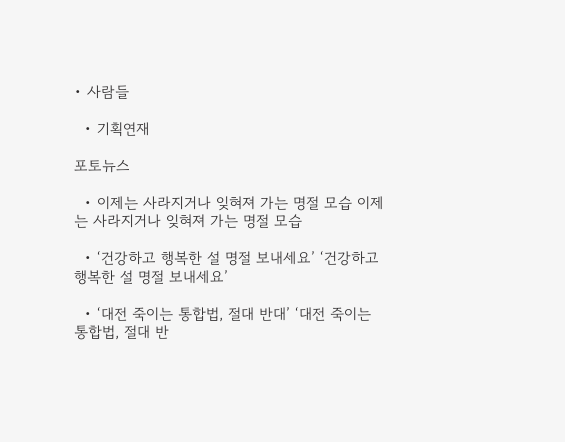• 사람들

  • 기획연재

포토뉴스

  • 이제는 사라지거나 잊혀져 가는 명절 모습 이제는 사라지거나 잊혀져 가는 명절 모습

  • ‘건강하고 행복한 설 명절 보내세요’ ‘건강하고 행복한 설 명절 보내세요’

  • ‘대전 죽이는 통합법, 절대 반대’ ‘대전 죽이는 통합법, 절대 반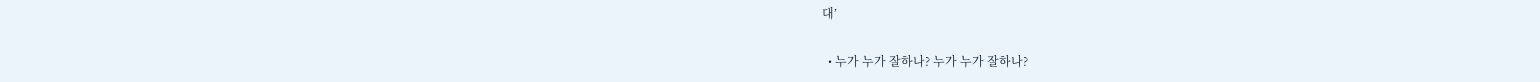대’

  • 누가 누가 잘하나? 누가 누가 잘하나?